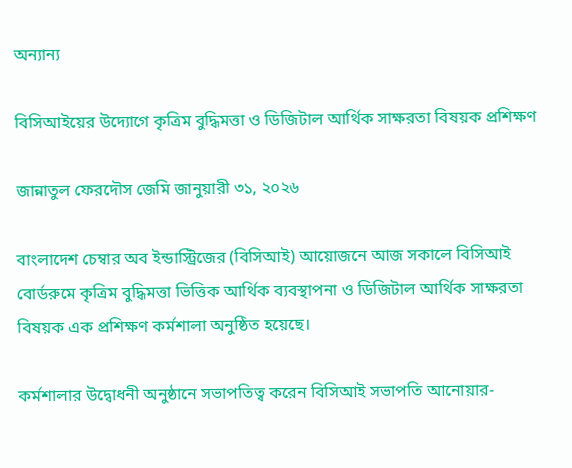অন্যান্য

বিসিআইয়ের উদ্যোগে কৃত্রিম বুদ্ধিমত্তা ও ডিজিটাল আর্থিক সাক্ষরতা বিষয়ক প্রশিক্ষণ

জান্নাতুল ফেরদৌস জেমি জানুয়ারী ৩১, ২০২৬

বাংলাদেশ চেম্বার অব ইন্ডাস্ট্রিজের (বিসিআই) আয়োজনে আজ সকালে বিসিআই বোর্ডরুমে কৃত্রিম বুদ্ধিমত্তা ভিত্তিক আর্থিক ব্যবস্থাপনা ও ডিজিটাল আর্থিক সাক্ষরতা বিষয়ক এক প্রশিক্ষণ কর্মশালা অনুষ্ঠিত হয়েছে।

কর্মশালার উদ্বোধনী অনুষ্ঠানে সভাপতিত্ব করেন বিসিআই সভাপতি আনোয়ার-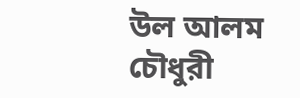উল আলম চৌধুরী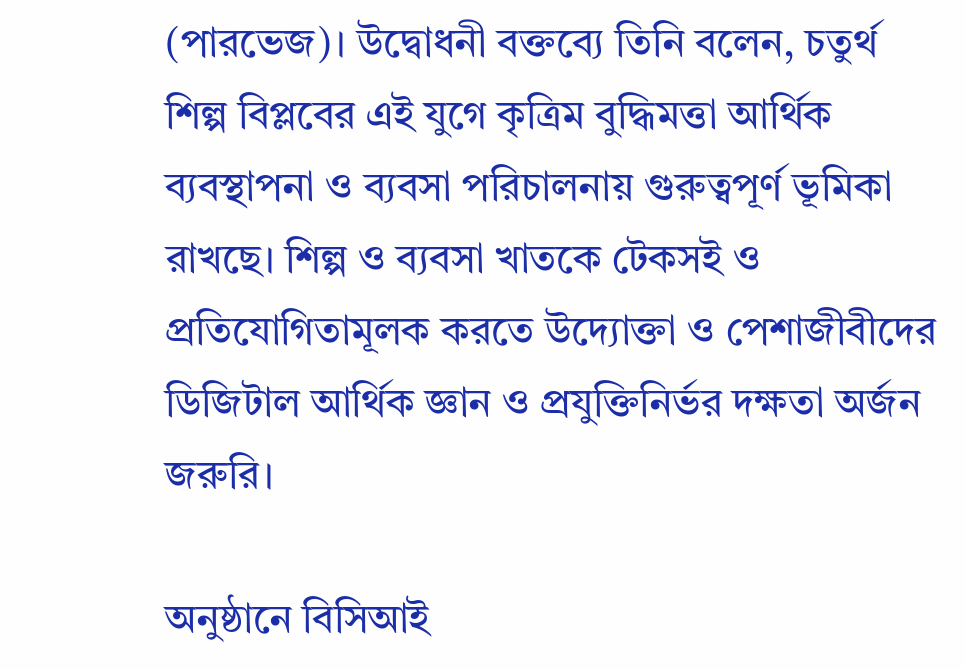(পারভেজ)। উদ্বোধনী বক্তব্যে তিনি বলেন, চতুর্থ শিল্প বিপ্লবের এই যুগে কৃত্রিম বুদ্ধিমত্তা আর্থিক ব্যবস্থাপনা ও ব্যবসা পরিচালনায় গুরুত্বপূর্ণ ভূমিকা রাখছে। শিল্প ও ব্যবসা খাতকে টেকসই ও প্রতিযোগিতামূলক করতে উদ্যোক্তা ও পেশাজীবীদের ডিজিটাল আর্থিক জ্ঞান ও প্রযুক্তিনির্ভর দক্ষতা অর্জন জরুরি।

অনুষ্ঠানে বিসিআই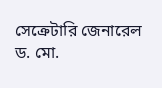সেক্রেটারি জেনারেল ড. মো.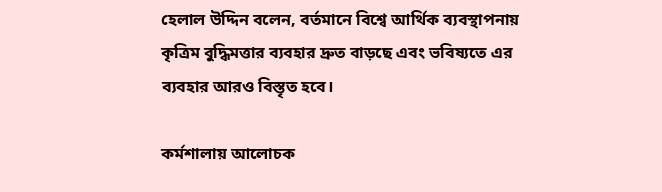হেলাল উদ্দিন বলেন, বর্তমানে বিশ্বে আর্থিক ব্যবস্থাপনায় কৃত্রিম বুদ্ধিমত্তার ব্যবহার দ্রুত বাড়ছে এবং ভবিষ্যতে এর ব্যবহার আরও বিস্তৃত হবে।

কর্মশালায় আলোচক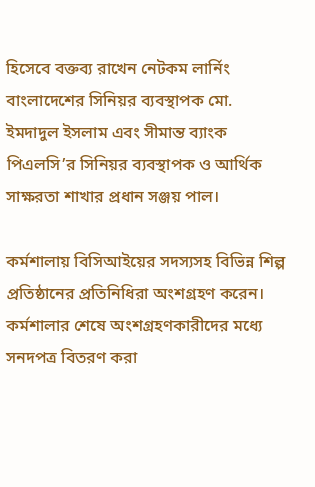হিসেবে বক্তব্য রাখেন নেটকম লার্নিং বাংলাদেশের সিনিয়র ব্যবস্থাপক মো. ইমদাদুল ইসলাম এবং সীমান্ত ব্যাংক পিএলসি’র সিনিয়র ব্যবস্থাপক ও আর্থিক সাক্ষরতা শাখার প্রধান সঞ্জয় পাল।

কর্মশালায় বিসিআইয়ের সদস্যসহ বিভিন্ন শিল্প প্রতিষ্ঠানের প্রতিনিধিরা অংশগ্রহণ করেন। কর্মশালার শেষে অংশগ্রহণকারীদের মধ্যে সনদপত্র বিতরণ করা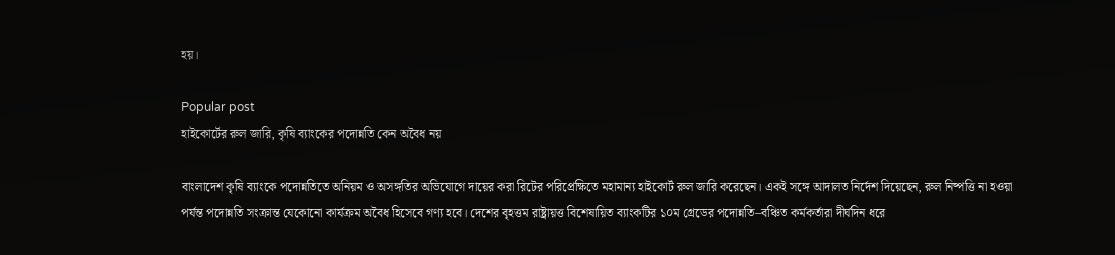হয়।

Popular post
হাইকোর্টের রুল জারি, কৃষি ব্যাংকের পদোন্নতি কেন অবৈধ নয়

বাংলাদেশ কৃষি ব্যাংকে পদোন্নতিতে অনিয়ম ও অসঙ্গতির অভিযোগে দায়ের করা রিটের পরিপ্রেক্ষিতে মহামান্য হাইকোর্ট রুল জারি করেছেন। একই সঙ্গে আদালত নির্দেশ দিয়েছেন, রুল নিষ্পত্তি না হওয়া পর্যন্ত পদোন্নতি সংক্রান্ত যেকোনো কার্যক্রম অবৈধ হিসেবে গণ্য হবে। দেশের বৃহত্তম রাষ্ট্রায়ত্ত বিশেষায়িত ব্যাংকটির ১০ম গ্রেডের পদোন্নতি–বঞ্চিত কর্মকর্তারা দীর্ঘদিন ধরে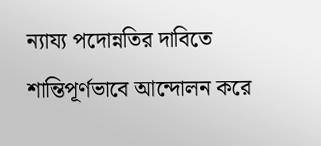ন্যায্য পদোন্নতির দাবিতে শান্তিপূর্ণভাবে আন্দোলন করে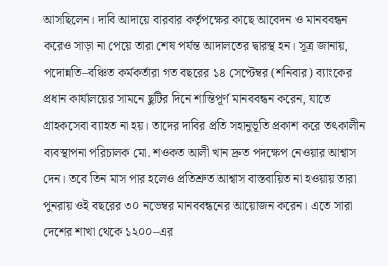আসছিলেন। দাবি আদায়ে বারবার কর্তৃপক্ষের কাছে আবেদন ও মানববন্ধন করেও সাড়া না পেয়ে তারা শেষ পর্যন্ত আদালতের দ্বারস্থ হন। সূত্র জানায়, পদোন্নতি–বঞ্চিত কর্মকর্তারা গত বছরের ১৪ সেপ্টেম্বর (শনিবার) ব্যাংকের প্রধান কার্যালয়ের সামনে ছুটির দিনে শান্তিপূর্ণ মানববন্ধন করেন, যাতে গ্রাহকসেবা ব্যাহত না হয়। তাদের দাবির প্রতি সহানুভূতি প্রকাশ করে তৎকালীন ব্যবস্থাপনা পরিচালক মো. শওকত আলী খান দ্রুত পদক্ষেপ নেওয়ার আশ্বাস দেন। তবে তিন মাস পার হলেও প্রতিশ্রুত আশ্বাস বাস্তবায়িত না হওয়ায় তারা পুনরায় ওই বছরের ৩০ নভেম্বর মানববন্ধনের আয়োজন করেন। এতে সারা দেশের শাখা থেকে ১২০০–এর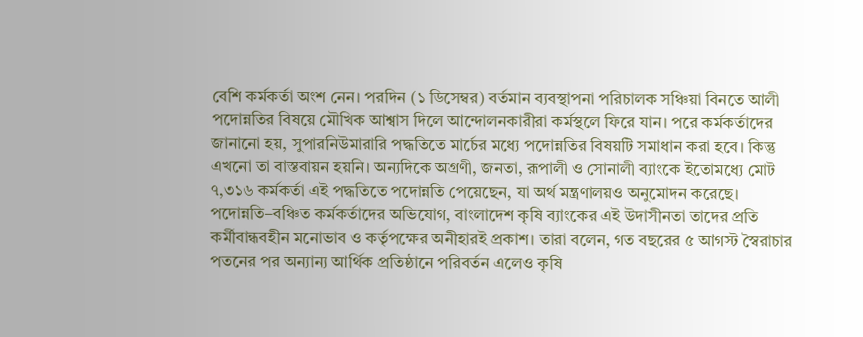বেশি কর্মকর্তা অংশ নেন। পরদিন (১ ডিসেম্বর) বর্তমান ব্যবস্থাপনা পরিচালক সঞ্চিয়া বিনতে আলী পদোন্নতির বিষয়ে মৌখিক আশ্বাস দিলে আন্দোলনকারীরা কর্মস্থলে ফিরে যান। পরে কর্মকর্তাদের জানানো হয়, সুপারনিউমারারি পদ্ধতিতে মার্চের মধ্যে পদোন্নতির বিষয়টি সমাধান করা হবে। কিন্তু এখনো তা বাস্তবায়ন হয়নি। অন্যদিকে অগ্রণী, জনতা, রূপালী ও সোনালী ব্যাংকে ইতোমধ্যে মোট ৭,৩১৬ কর্মকর্তা এই পদ্ধতিতে পদোন্নতি পেয়েছেন, যা অর্থ মন্ত্রণালয়ও অনুমোদন করেছে। পদোন্নতি–বঞ্চিত কর্মকর্তাদের অভিযোগ, বাংলাদেশ কৃষি ব্যাংকের এই উদাসীনতা তাদের প্রতি কর্মীবান্ধবহীন মনোভাব ও কর্তৃপক্ষের অনীহারই প্রকাশ। তারা বলেন, গত বছরের ৫ আগস্ট স্বৈরাচার পতনের পর অন্যান্য আর্থিক প্রতিষ্ঠানে পরিবর্তন এলেও কৃষি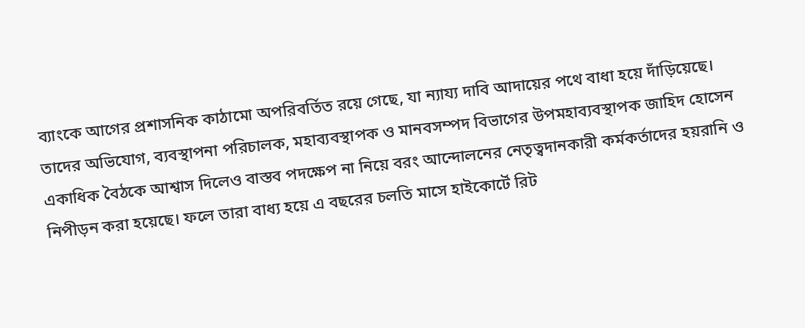ব্যাংকে আগের প্রশাসনিক কাঠামো অপরিবর্তিত রয়ে গেছে, যা ন্যায্য দাবি আদায়ের পথে বাধা হয়ে দাঁড়িয়েছে। তাদের অভিযোগ, ব্যবস্থাপনা পরিচালক, মহাব্যবস্থাপক ও মানবসম্পদ বিভাগের উপমহাব্যবস্থাপক জাহিদ হোসেন একাধিক বৈঠকে আশ্বাস দিলেও বাস্তব পদক্ষেপ না নিয়ে বরং আন্দোলনের নেতৃত্বদানকারী কর্মকর্তাদের হয়রানি ও নিপীড়ন করা হয়েছে। ফলে তারা বাধ্য হয়ে এ বছরের চলতি মাসে হাইকোর্টে রিট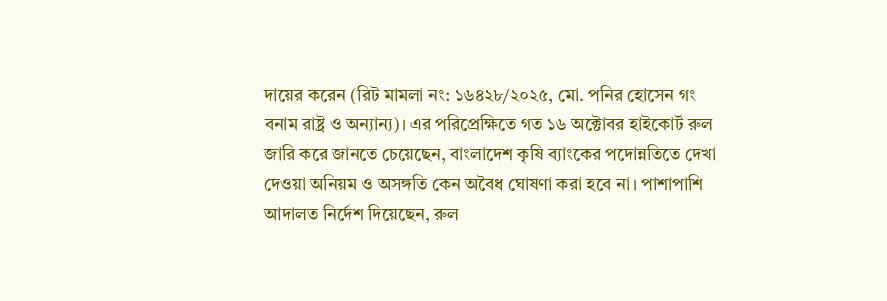দায়ের করেন (রিট মামলা নং: ১৬৪২৮/২০২৫, মো. পনির হোসেন গং বনাম রাষ্ট্র ও অন্যান্য)। এর পরিপ্রেক্ষিতে গত ১৬ অক্টোবর হাইকোর্ট রুল জারি করে জানতে চেয়েছেন, বাংলাদেশ কৃষি ব্যাংকের পদোন্নতিতে দেখা দেওয়া অনিয়ম ও অসঙ্গতি কেন অবৈধ ঘোষণা করা হবে না। পাশাপাশি আদালত নির্দেশ দিয়েছেন, রুল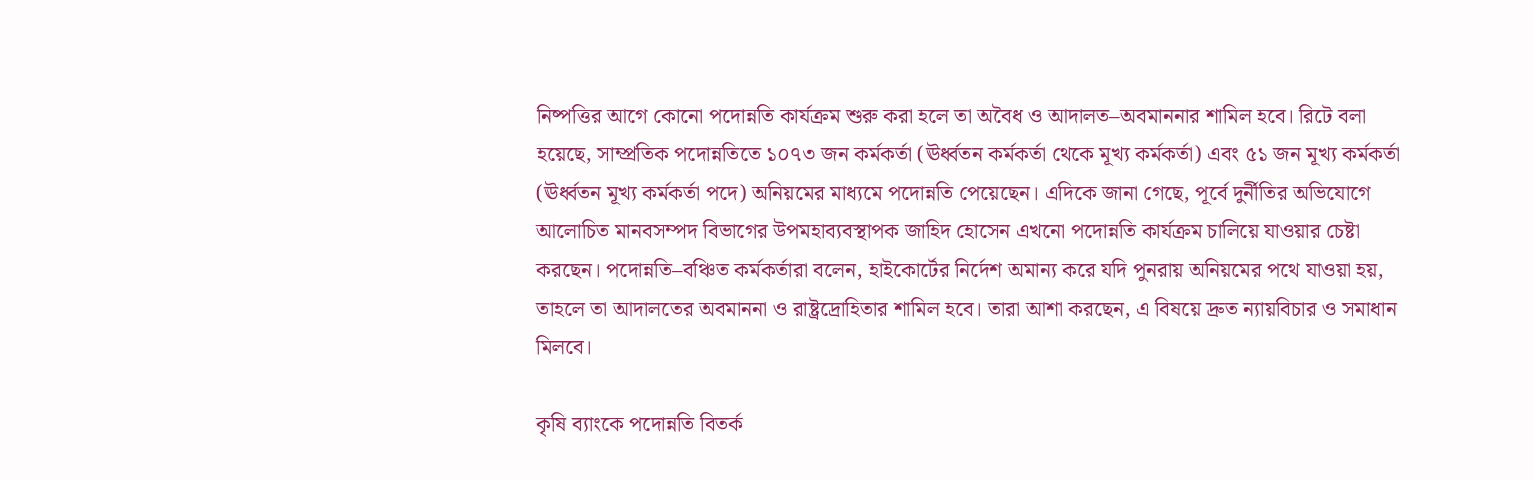নিষ্পত্তির আগে কোনো পদোন্নতি কার্যক্রম শুরু করা হলে তা অবৈধ ও আদালত–অবমাননার শামিল হবে। রিটে বলা হয়েছে, সাম্প্রতিক পদোন্নতিতে ১০৭৩ জন কর্মকর্তা (ঊর্ধ্বতন কর্মকর্তা থেকে মূখ্য কর্মকর্তা) এবং ৫১ জন মূখ্য কর্মকর্তা (ঊর্ধ্বতন মূখ্য কর্মকর্তা পদে) অনিয়মের মাধ্যমে পদোন্নতি পেয়েছেন। এদিকে জানা গেছে, পূর্বে দুর্নীতির অভিযোগে আলোচিত মানবসম্পদ বিভাগের উপমহাব্যবস্থাপক জাহিদ হোসেন এখনো পদোন্নতি কার্যক্রম চালিয়ে যাওয়ার চেষ্টা করছেন। পদোন্নতি–বঞ্চিত কর্মকর্তারা বলেন, হাইকোর্টের নির্দেশ অমান্য করে যদি পুনরায় অনিয়মের পথে যাওয়া হয়, তাহলে তা আদালতের অবমাননা ও রাষ্ট্রদ্রোহিতার শামিল হবে। তারা আশা করছেন, এ বিষয়ে দ্রুত ন্যায়বিচার ও সমাধান মিলবে।

কৃষি ব্যাংকে পদোন্নতি বিতর্ক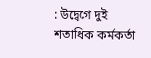: উদ্বেগে দুই শতাধিক কর্মকর্তা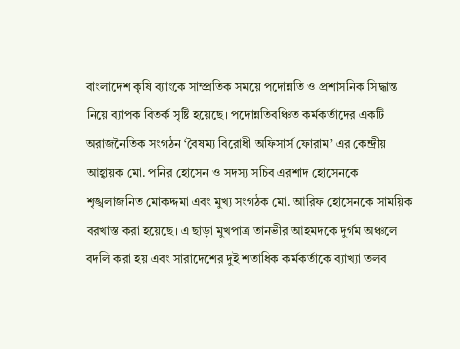বাংলাদেশ কৃষি ব্যাংকে সাম্প্রতিক সময়ে পদোন্নতি ও প্রশাসনিক সিদ্ধান্ত নিয়ে ব্যাপক বিতর্ক সৃষ্টি হয়েছে। পদোন্নতিবঞ্চিত কর্মকর্তাদের একটি অরাজনৈতিক সংগঠন ‘বৈষম্য বিরোধী অফিসার্স ফোরাম’ এর কেন্দ্রীয় আহ্বায়ক মো. পনির হোসেন ও সদস্য সচিব এরশাদ হোসেনকে শৃঙ্খলাজনিত মোকদ্দমা এবং মুখ্য সংগঠক মো. আরিফ হোসেনকে সাময়িক বরখাস্ত করা হয়েছে। এ ছাড়া মুখপাত্র তানভীর আহমদকে দুর্গম অঞ্চলে বদলি করা হয় এবং সারাদেশের দুই শতাধিক কর্মকর্তাকে ব্যাখ্যা তলব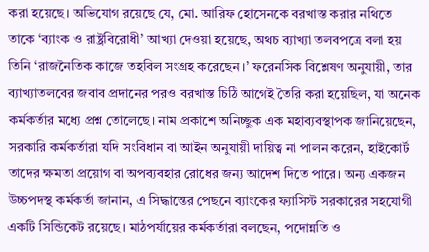করা হয়েছে। অভিযোগ রয়েছে যে, মো. আরিফ হোসেনকে বরখাস্ত করার নথিতে তাকে ‘ব্যাংক ও রাষ্ট্রবিরোধী’ আখ্যা দেওয়া হয়েছে, অথচ ব্যাখ্যা তলবপত্রে বলা হয় তিনি ‘রাজনৈতিক কাজে তহবিল সংগ্রহ করেছেন।’ ফরেনসিক বিশ্লেষণ অনুযায়ী, তার ব্যাখ্যাতলবের জবাব প্রদানের পরও বরখাস্ত চিঠি আগেই তৈরি করা হয়েছিল, যা অনেক কর্মকর্তার মধ্যে প্রশ্ন তোলেছে। নাম প্রকাশে অনিচ্ছুক এক মহাব্যবস্থাপক জানিয়েছেন, সরকারি কর্মকর্তারা যদি সংবিধান বা আইন অনুযায়ী দায়িত্ব না পালন করেন, হাইকোর্ট তাদের ক্ষমতা প্রয়োগ বা অপব্যবহার রোধের জন্য আদেশ দিতে পারে। অন্য একজন উচ্চপদস্থ কর্মকর্তা জানান, এ সিদ্ধান্তের পেছনে ব্যাংকের ফ্যাসিস্ট সরকারের সহযোগী একটি সিন্ডিকেট রয়েছে। মাঠপর্যায়ের কর্মকর্তারা বলছেন, পদোন্নতি ও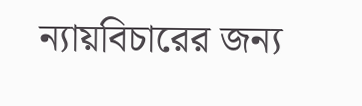ন্যায়বিচারের জন্য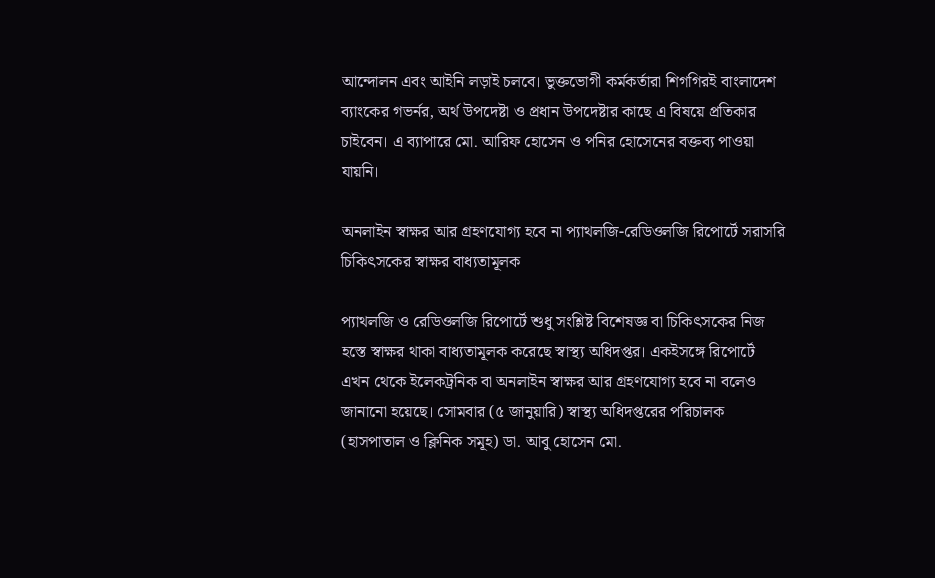আন্দোলন এবং আইনি লড়াই চলবে। ভুক্তভোগী কর্মকর্তারা শিগগিরই বাংলাদেশ ব্যাংকের গভর্নর, অর্থ উপদেষ্টা ও প্রধান উপদেষ্টার কাছে এ বিষয়ে প্রতিকার চাইবেন। এ ব্যাপারে মো. আরিফ হোসেন ও পনির হোসেনের বক্তব্য পাওয়া যায়নি।

অনলাইন স্বাক্ষর আর গ্রহণযোগ্য হবে না প্যাথলজি-রেডিওলজি রিপোর্টে সরাসরি চিকিৎসকের স্বাক্ষর বাধ্যতামূলক

প্যাথলজি ও রেডিওলজি রিপোর্টে শুধু সংশ্লিষ্ট বিশেষজ্ঞ বা চিকিৎসকের নিজ হস্তে স্বাক্ষর থাকা বাধ্যতামূলক করেছে স্বাস্থ্য অধিদপ্তর। একইসঙ্গে রিপোর্টে এখন থেকে ইলেকট্রনিক বা অনলাইন স্বাক্ষর আর গ্রহণযোগ্য হবে না বলেও জানানো হয়েছে। সোমবার (৫ জানুয়ারি) স্বাস্থ্য অধিদপ্তরের পরিচালক (হাসপাতাল ও ক্লিনিক সমূহ) ডা. আবু হোসেন মো.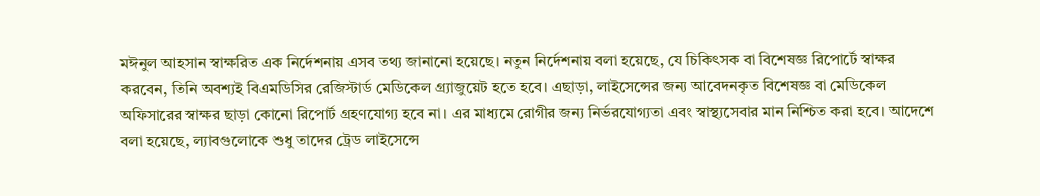মঈনুল আহসান স্বাক্ষরিত এক নির্দেশনায় এসব তথ্য জানানো হয়েছে। নতুন নির্দেশনায় বলা হয়েছে, যে চিকিৎসক বা বিশেষজ্ঞ রিপোর্টে স্বাক্ষর করবেন, তিনি অবশ্যই বিএমডিসির রেজিস্টার্ড মেডিকেল গ্র্যাজুয়েট হতে হবে। এছাড়া, লাইসেন্সের জন্য আবেদনকৃত বিশেষজ্ঞ বা মেডিকেল অফিসারের স্বাক্ষর ছাড়া কোনো রিপোর্ট গ্রহণযোগ্য হবে না। এর মাধ্যমে রোগীর জন্য নির্ভরযোগ্যতা এবং স্বাস্থ্যসেবার মান নিশ্চিত করা হবে। আদেশে বলা হয়েছে, ল্যাবগুলোকে শুধু তাদের ট্রেড লাইসেন্সে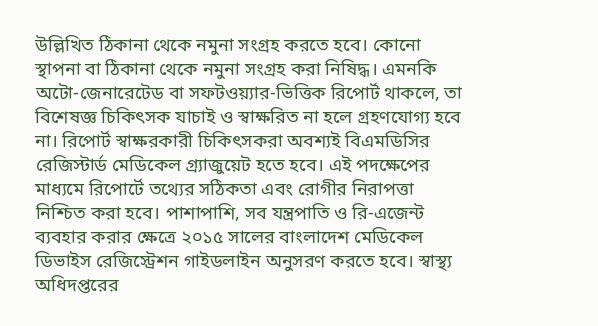উল্লিখিত ঠিকানা থেকে নমুনা সংগ্রহ করতে হবে। কোনো স্থাপনা বা ঠিকানা থেকে নমুনা সংগ্রহ করা নিষিদ্ধ। এমনকি অটো-জেনারেটেড বা সফটওয়্যার-ভিত্তিক রিপোর্ট থাকলে, তা বিশেষজ্ঞ চিকিৎসক যাচাই ও স্বাক্ষরিত না হলে গ্রহণযোগ্য হবে না। রিপোর্ট স্বাক্ষরকারী চিকিৎসকরা অবশ্যই বিএমডিসির রেজিস্টার্ড মেডিকেল গ্র্যাজুয়েট হতে হবে। এই পদক্ষেপের মাধ্যমে রিপোর্টে তথ্যের সঠিকতা এবং রোগীর নিরাপত্তা নিশ্চিত করা হবে। পাশাপাশি, সব যন্ত্রপাতি ও রি-এজেন্ট ব্যবহার করার ক্ষেত্রে ২০১৫ সালের বাংলাদেশ মেডিকেল ডিভাইস রেজিস্ট্রেশন গাইডলাইন অনুসরণ করতে হবে। স্বাস্থ্য অধিদপ্তরের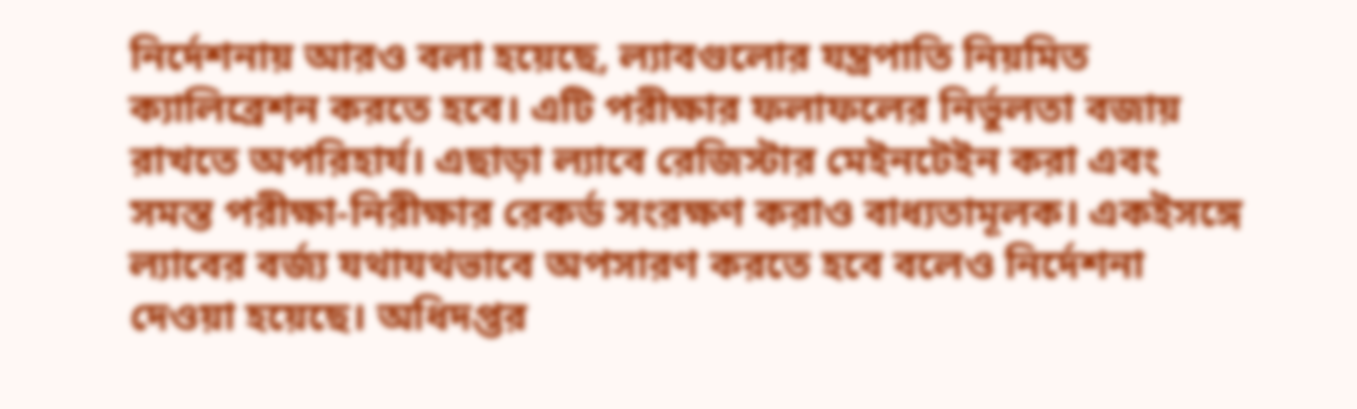নির্দেশনায় আরও বলা হয়েছে, ল্যাবগুলোর যন্ত্রপাতি নিয়মিত ক্যালিব্রেশন করতে হবে। এটি পরীক্ষার ফলাফলের নির্ভুলতা বজায় রাখতে অপরিহার্য। এছাড়া ল্যাবে রেজিস্টার মেইনটেইন করা এবং সমস্ত পরীক্ষা-নিরীক্ষার রেকর্ড সংরক্ষণ করাও বাধ্যতামূলক। একইসঙ্গে ল্যাবের বর্জ্য যথাযথভাবে অপসারণ করতে হবে বলেও নির্দেশনা দেওয়া হয়েছে। অধিদপ্তর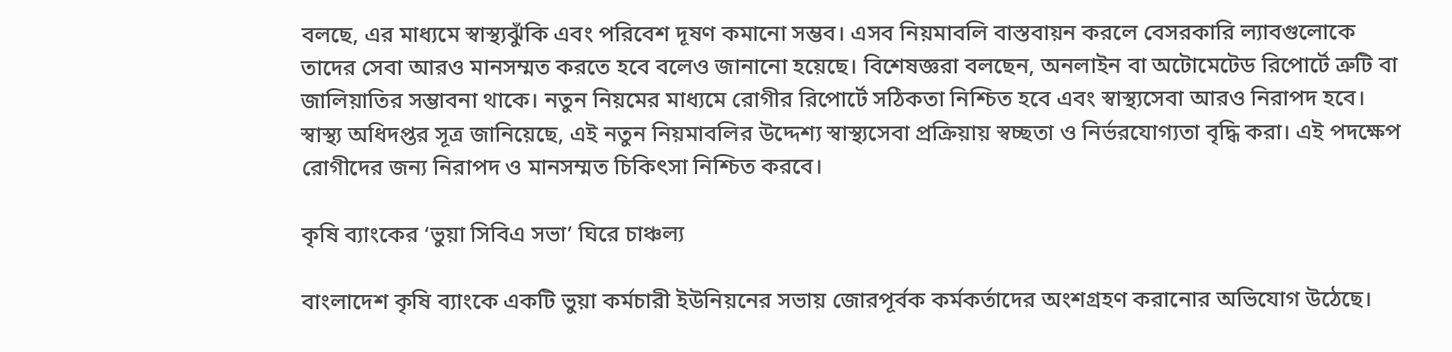বলছে, এর মাধ্যমে স্বাস্থ্যঝুঁকি এবং পরিবেশ দূষণ কমানো সম্ভব। এসব নিয়মাবলি বাস্তবায়ন করলে বেসরকারি ল্যাবগুলোকে তাদের সেবা আরও মানসম্মত করতে হবে বলেও জানানো হয়েছে। বিশেষজ্ঞরা বলছেন, অনলাইন বা অটোমেটেড রিপোর্টে ত্রুটি বা জালিয়াতির সম্ভাবনা থাকে। নতুন নিয়মের মাধ্যমে রোগীর রিপোর্টে সঠিকতা নিশ্চিত হবে এবং স্বাস্থ্যসেবা আরও নিরাপদ হবে। স্বাস্থ্য অধিদপ্তর সূত্র জানিয়েছে, এই নতুন নিয়মাবলির উদ্দেশ্য স্বাস্থ্যসেবা প্রক্রিয়ায় স্বচ্ছতা ও নির্ভরযোগ্যতা বৃদ্ধি করা। এই পদক্ষেপ রোগীদের জন্য নিরাপদ ও মানসম্মত চিকিৎসা নিশ্চিত করবে।

কৃষি ব্যাংকের ‘ভুয়া সিবিএ সভা’ ঘিরে চাঞ্চল্য

বাংলাদেশ কৃষি ব্যাংকে একটি ভুয়া কর্মচারী ইউনিয়নের সভায় জোরপূর্বক কর্মকর্তাদের অংশগ্রহণ করানোর অভিযোগ উঠেছে।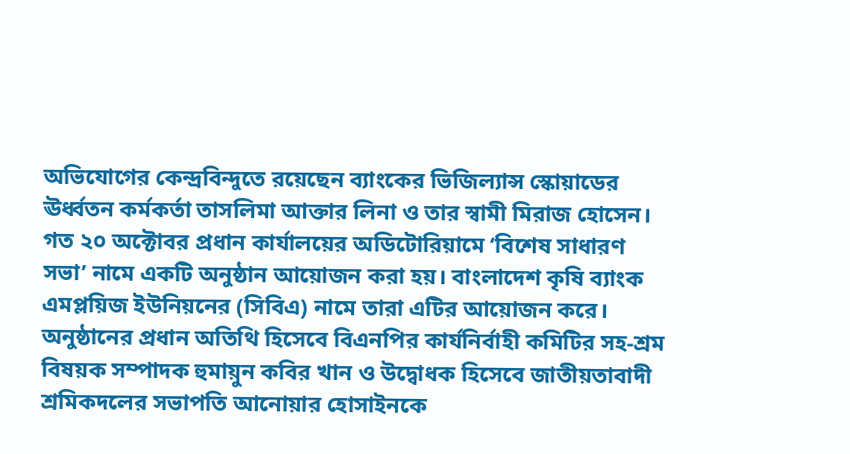অভিযোগের কেন্দ্রবিন্দুতে রয়েছেন ব্যাংকের ভিজিল্যান্স স্কোয়াডের ঊর্ধ্বতন কর্মকর্তা তাসলিমা আক্তার লিনা ও তার স্বামী মিরাজ হোসেন। গত ২০ অক্টোবর প্রধান কার্যালয়ের অডিটোরিয়ামে ‘বিশেষ সাধারণ সভা’ নামে একটি অনুষ্ঠান আয়োজন করা হয়। বাংলাদেশ কৃষি ব্যাংক এমপ্লয়িজ ইউনিয়নের (সিবিএ) নামে তারা এটির আয়োজন করে।  অনুষ্ঠানের প্রধান অতিথি হিসেবে বিএনপির কার্যনির্বাহী কমিটির সহ-শ্রম বিষয়ক সম্পাদক হুমায়ুন কবির খান ও উদ্বোধক হিসেবে জাতীয়তাবাদী শ্রমিকদলের সভাপতি আনোয়ার হোসাইনকে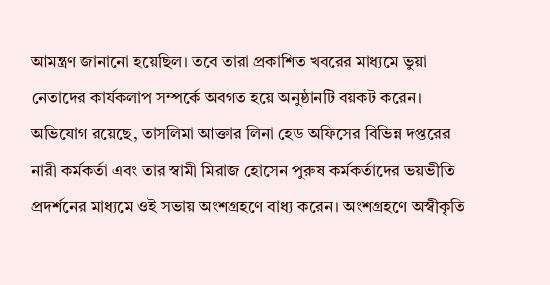আমন্ত্রণ জানানো হয়েছিল। তবে তারা প্রকাশিত খবরের মাধ্যমে ভুয়া নেতাদের কার্যকলাপ সম্পর্কে অবগত হয়ে অনুষ্ঠানটি বয়কট করেন। অভিযোগ রয়েছে, তাসলিমা আক্তার লিনা হেড অফিসের বিভিন্ন দপ্তরের নারী কর্মকর্তা এবং তার স্বামী মিরাজ হোসেন পুরুষ কর্মকর্তাদের ভয়ভীতি প্রদর্শনের মাধ্যমে ওই সভায় অংশগ্রহণে বাধ্য করেন। অংশগ্রহণে অস্বীকৃতি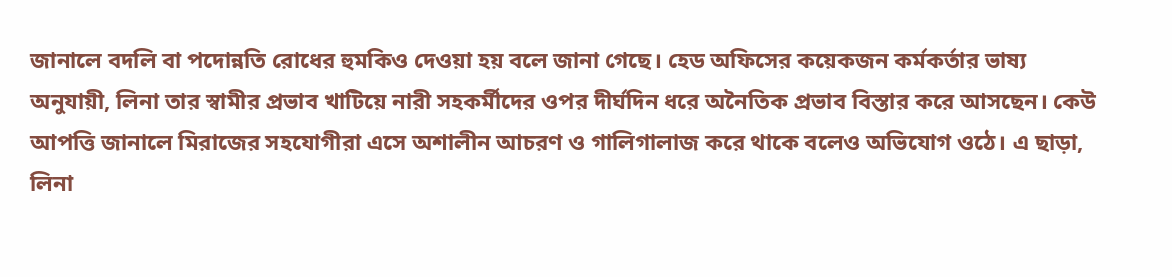জানালে বদলি বা পদোন্নতি রোধের হুমকিও দেওয়া হয় বলে জানা গেছে। হেড অফিসের কয়েকজন কর্মকর্তার ভাষ্য অনুযায়ী, লিনা তার স্বামীর প্রভাব খাটিয়ে নারী সহকর্মীদের ওপর দীর্ঘদিন ধরে অনৈতিক প্রভাব বিস্তার করে আসছেন। কেউ আপত্তি জানালে মিরাজের সহযোগীরা এসে অশালীন আচরণ ও গালিগালাজ করে থাকে বলেও অভিযোগ ওঠে। এ ছাড়া, লিনা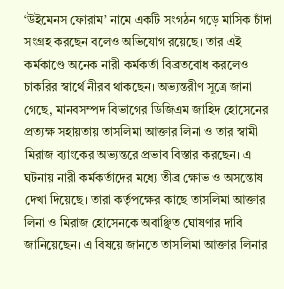‘উইমেনস ফোরাম’ নামে একটি সংগঠন গড়ে মাসিক চাঁদা সংগ্রহ করছেন বলেও অভিযোগ রয়েছে। তার এই কর্মকাণ্ডে অনেক নারী কর্মকর্তা বিব্রতবোধ করলেও চাকরির স্বার্থে নীরব থাকছেন। অভ্যন্তরীণ সূত্রে জানা গেছে, মানবসম্পদ বিভাগের ডিজিএম জাহিদ হোসেনের প্রত্যক্ষ সহায়তায় তাসলিমা আক্তার লিনা ও তার স্বামী মিরাজ ব্যাংকের অভ্যন্তরে প্রভাব বিস্তার করছেন। এ ঘটনায় নারী কর্মকর্তাদের মধ্যে তীব্র ক্ষোভ ও অসন্তোষ দেখা দিয়েছে। তারা কর্তৃপক্ষের কাছে তাসলিমা আক্তার লিনা ও মিরাজ হোসেনকে অবাঞ্ছিত ঘোষণার দাবি জানিয়েছেন। এ বিষয়ে জানতে তাসলিমা আক্তার লিনার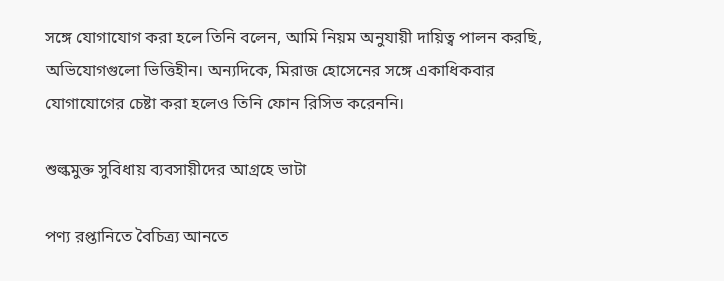সঙ্গে যোগাযোগ করা হলে তিনি বলেন, আমি নিয়ম অনুযায়ী দায়িত্ব পালন করছি, অভিযোগগুলো ভিত্তিহীন। অন্যদিকে, মিরাজ হোসেনের সঙ্গে একাধিকবার যোগাযোগের চেষ্টা করা হলেও তিনি ফোন রিসিভ করেননি।

শুল্কমুক্ত সুবিধায় ব্যবসায়ীদের আগ্রহে ভাটা

পণ্য রপ্তানিতে বৈচিত্র্য আনতে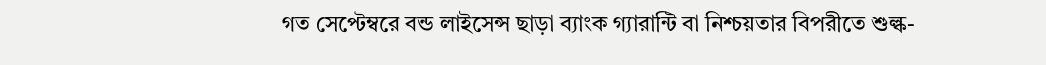গত সেপ্টেম্বরে বন্ড লাইসেন্স ছাড়া ব্যাংক গ্যারান্টি বা নিশ্চয়তার বিপরীতে শুল্ক-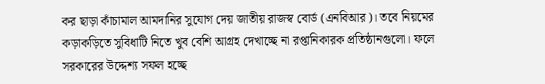কর ছাড়া কাঁচামাল আমদানির সুযোগ দেয় জাতীয় রাজস্ব বোর্ড (এনবিআর)। তবে নিয়মের কড়াকড়িতে সুবিধাটি নিতে খুব বেশি আগ্রহ দেখাচ্ছে না রপ্তানিকারক প্রতিষ্ঠানগুলো। ফলে সরকারের উদ্দেশ্য সফল হচ্ছে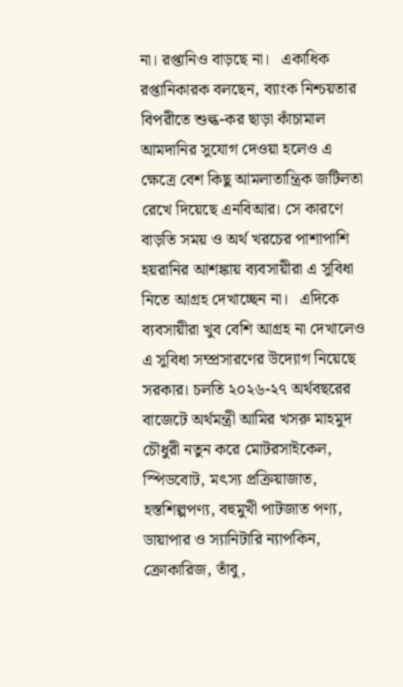না। রপ্তানিও বাড়ছে না।   একাধিক রপ্তানিকারক বলছেন, ব্যাংক নিশ্চয়তার বিপরীতে শুল্ক-কর ছাড়া কাঁচামাল আমদানির সুযোগ দেওয়া হলেও এ ক্ষেত্রে বেশ কিছু আমলাতান্ত্রিক জটিলতা রেখে দিয়েছে এনবিআর। সে কারণে বাড়তি সময় ও অর্থ খরচের পাশাপাশি হয়রানির আশঙ্কায় ব্যবসায়ীরা এ সুবিধা নিতে আগ্রহ দেখাচ্ছেন না।   এদিকে ব্যবসায়ীরা খুব বেশি আগ্রহ না দেখালেও এ সুবিধা সম্প্রসারণের উদ্যোগ নিয়েছে সরকার। চলতি ২০২৬-২৭ অর্থবছরের বাজেটে অর্থমন্ত্রী আমির খসরু মাহমুদ চৌধুরী নতুন করে মোটরসাইকেল, স্পিডবোট, মৎস্য প্রক্রিয়াজাত, হস্তশিল্পপণ্য, বহুমুখী পাটজাত পণ্য, ডায়াপার ও স্যানিটারি ন্যাপকিন, ক্রোকারিজ, তাঁবু,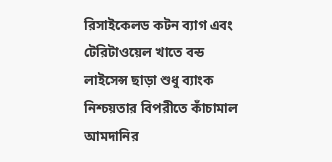রিসাইকেলড কটন ব্যাগ এবং টেরিটাওয়েল খাতে বন্ড লাইসেন্স ছাড়া শুধু ব্যাংক নিশ্চয়তার বিপরীতে কাঁচামাল আমদানির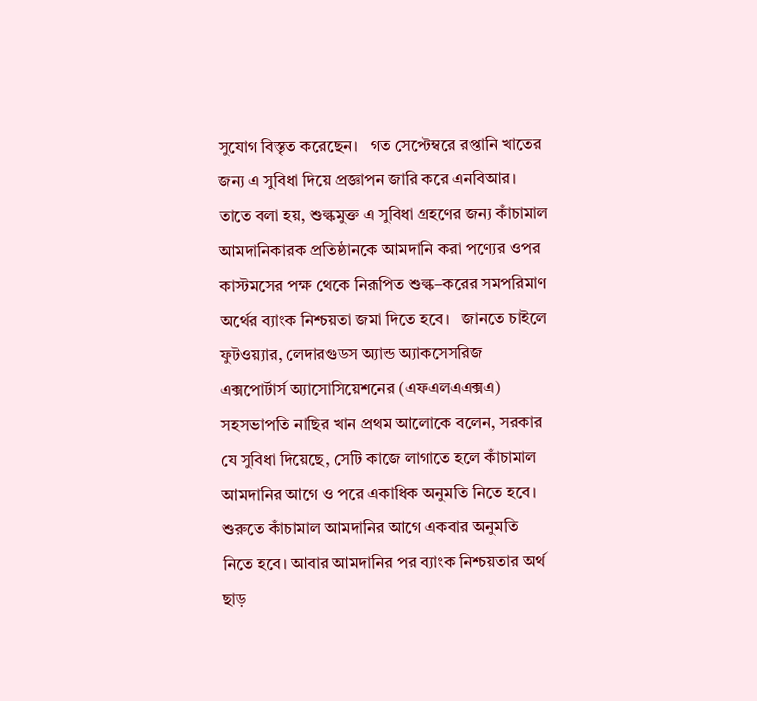সুযোগ বিস্তৃত করেছেন।   গত সেপ্টেম্বরে রপ্তানি খাতের জন্য এ সুবিধা দিয়ে প্রজ্ঞাপন জারি করে এনবিআর। তাতে বলা হয়, শুল্কমুক্ত এ সুবিধা গ্রহণের জন্য কাঁচামাল আমদানিকারক প্রতিষ্ঠানকে আমদানি করা পণ্যের ওপর কাস্টমসের পক্ষ থেকে নিরূপিত শুল্ক–করের সমপরিমাণ অর্থের ব্যাংক নিশ্চয়তা জমা দিতে হবে।   জানতে চাইলে ফুটওয়্যার, লেদারগুডস অ্যান্ড অ্যাকসেসরিজ এক্সপোর্টার্স অ্যাসোসিয়েশনের (এফএলএএক্সএ) সহসভাপতি নাছির খান প্রথম আলোকে বলেন, সরকার যে সুবিধা দিয়েছে, সেটি কাজে লাগাতে হলে কাঁচামাল আমদানির আগে ও পরে একাধিক অনুমতি নিতে হবে। শুরুতে কাঁচামাল আমদানির আগে একবার অনুমতি নিতে হবে। আবার আমদানির পর ব্যাংক নিশ্চয়তার অর্থ ছাড়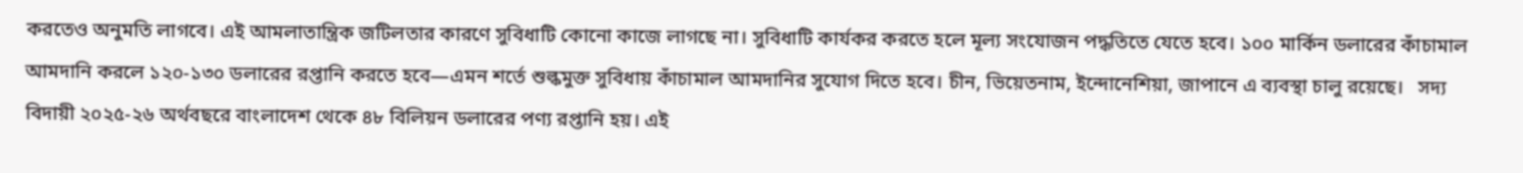করতেও অনুমতি লাগবে। এই আমলাতান্ত্রিক জটিলতার কারণে সুবিধাটি কোনো কাজে লাগছে না। সুবিধাটি কার্যকর করতে হলে মূল্য সংযোজন পদ্ধতিতে যেতে হবে। ১০০ মার্কিন ডলারের কাঁচামাল আমদানি করলে ১২০-১৩০ ডলারের রপ্তানি করতে হবে—এমন শর্তে শুল্কমুক্ত সুবিধায় কাঁচামাল আমদানির সুযোগ দিতে হবে। চীন, ভিয়েতনাম, ইন্দোনেশিয়া, জাপানে এ ব্যবস্থা চালু রয়েছে।   সদ্য বিদায়ী ২০২৫-২৬ অর্থবছরে বাংলাদেশ থেকে ৪৮ বিলিয়ন ডলারের পণ্য রপ্তানি হয়। এই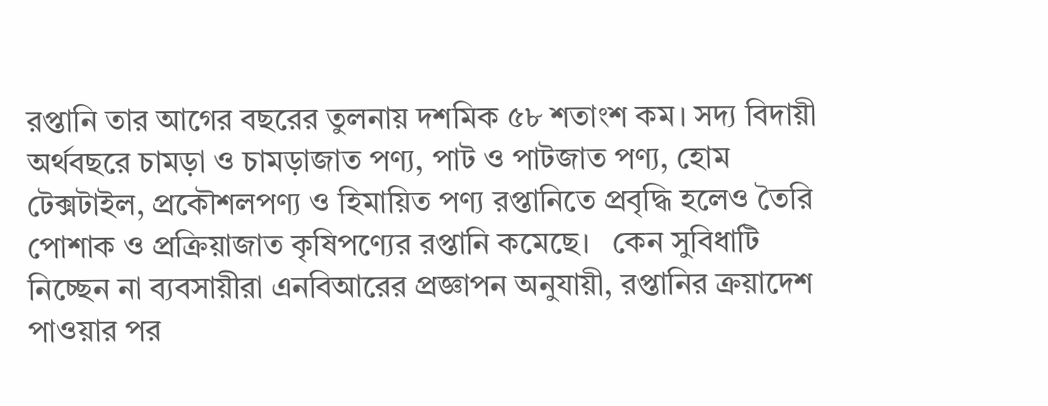রপ্তানি তার আগের বছরের তুলনায় দশমিক ৫৮ শতাংশ কম। সদ্য বিদায়ী অর্থবছরে চামড়া ও চামড়াজাত পণ্য, পাট ও পাটজাত পণ্য, হোম টেক্সটাইল, প্রকৌশলপণ্য ও হিমায়িত পণ্য রপ্তানিতে প্রবৃদ্ধি হলেও তৈরি পোশাক ও প্রক্রিয়াজাত কৃষিপণ্যের রপ্তানি কমেছে।   কেন সুবিধাটি নিচ্ছেন না ব্যবসায়ীরা এনবিআরের প্রজ্ঞাপন অনুযায়ী, রপ্তানির ক্রয়াদেশ পাওয়ার পর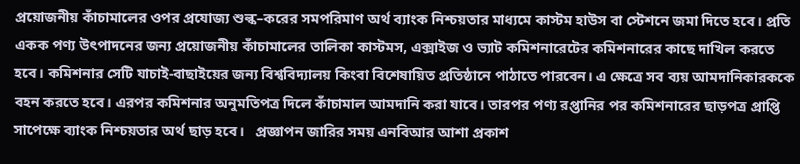প্রয়োজনীয় কাঁচামালের ওপর প্রযোজ্য শুল্ক–করের সমপরিমাণ অর্থ ব্যাংক নিশ্চয়তার মাধ্যমে কাস্টম হাউস বা স্টেশনে জমা দিতে হবে। প্রতি একক পণ্য উৎপাদনের জন্য প্রয়োজনীয় কাঁচামালের তালিকা কাস্টমস, এক্সাইজ ও ভ্যাট কমিশনারেটের কমিশনারের কাছে দাখিল করতে হবে। কমিশনার সেটি যাচাই-বাছাইয়ের জন্য বিশ্ববিদ্যালয় কিংবা বিশেষায়িত প্রতিষ্ঠানে পাঠাতে পারবেন। এ ক্ষেত্রে সব ব্যয় আমদানিকারককে বহন করতে হবে। এরপর কমিশনার অনুমতিপত্র দিলে কাঁচামাল আমদানি করা যাবে। তারপর পণ্য রপ্তানির পর কমিশনারের ছাড়পত্র প্রাপ্তি সাপেক্ষে ব্যাংক নিশ্চয়তার অর্থ ছাড় হবে।   প্রজ্ঞাপন জারির সময় এনবিআর আশা প্রকাশ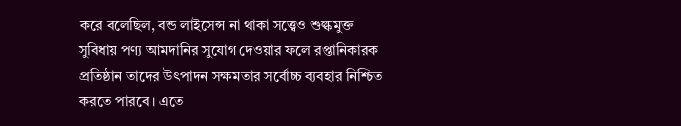করে বলেছিল, বন্ড লাইসেন্স না থাকা সত্ত্বেও শুল্কমুক্ত সুবিধায় পণ্য আমদানির সুযোগ দেওয়ার ফলে রপ্তানিকারক প্রতিষ্ঠান তাদের উৎপাদন সক্ষমতার সর্বোচ্চ ব্যবহার নিশ্চিত করতে পারবে। এতে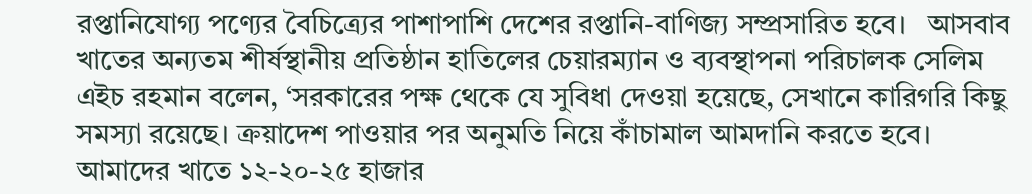রপ্তানিযোগ্য পণ্যের বৈচিত্র্যের পাশাপাশি দেশের রপ্তানি-বাণিজ্য সম্প্রসারিত হবে।   আসবাব খাতের অন্যতম শীর্ষস্থানীয় প্রতিষ্ঠান হাতিলের চেয়ারম্যান ও ব্যবস্থাপনা পরিচালক সেলিম এইচ রহমান বলেন, ‘সরকারের পক্ষ থেকে যে সুবিধা দেওয়া হয়েছে, সেখানে কারিগরি কিছু সমস্যা রয়েছে। ক্রয়াদেশ পাওয়ার পর অনুমতি নিয়ে কাঁচামাল আমদানি করতে হবে। আমাদের খাতে ১২-২০-২৫ হাজার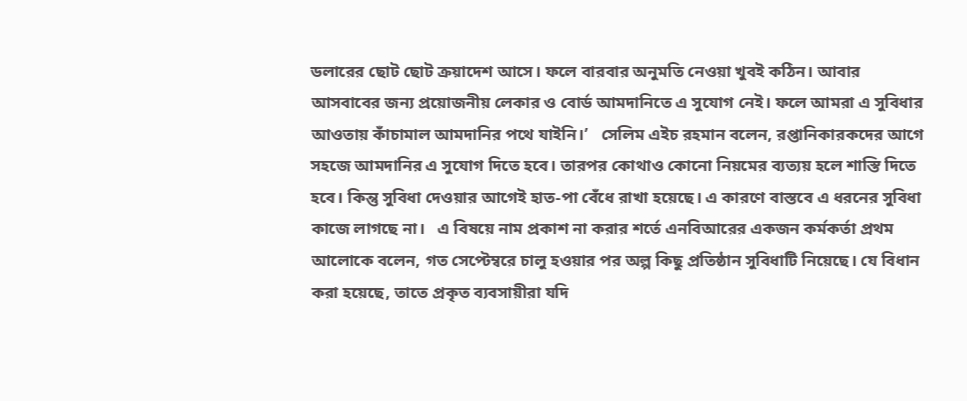ডলারের ছোট ছোট ক্রয়াদেশ আসে। ফলে বারবার অনুমতি নেওয়া খুবই কঠিন। আবার আসবাবের জন্য প্রয়োজনীয় লেকার ও বোর্ড আমদানিতে এ সুযোগ নেই। ফলে আমরা এ সুবিধার আওতায় কাঁচামাল আমদানির পথে যাইনি।’   সেলিম এইচ রহমান বলেন, রপ্তানিকারকদের আগে সহজে আমদানির এ সুযোগ দিতে হবে। তারপর কোথাও কোনো নিয়মের ব্যত্যয় হলে শাস্তি দিতে হবে। কিন্তু সুবিধা দেওয়ার আগেই হাত-পা বেঁধে রাখা হয়েছে। এ কারণে বাস্তবে এ ধরনের সুবিধা কাজে লাগছে না।   এ বিষয়ে নাম প্রকাশ না করার শর্তে এনবিআরের একজন কর্মকর্তা প্রথম আলোকে বলেন, গত সেপ্টেম্বরে চালু হওয়ার পর অল্প কিছু প্রতিষ্ঠান সুবিধাটি নিয়েছে। যে বিধান করা হয়েছে, তাতে প্রকৃত ব্যবসায়ীরা যদি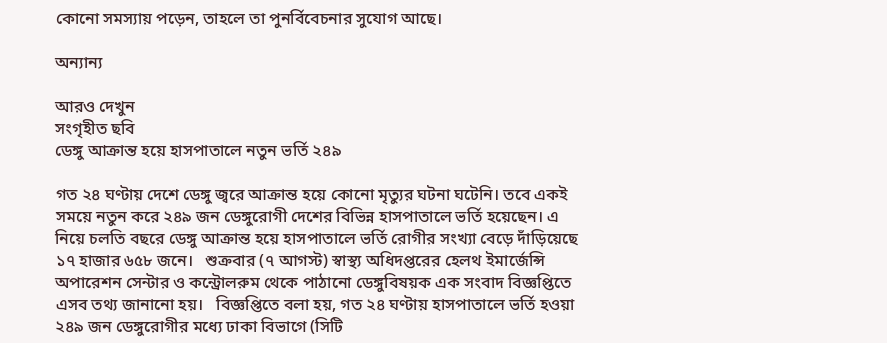কোনো সমস্যায় পড়েন, তাহলে তা পুনর্বিবেচনার সুযোগ আছে।

অন্যান্য

আরও দেখুন
সংগৃহীত ছবি
ডেঙ্গু আক্রান্ত হয়ে হাসপাতালে নতুন ভর্তি ২৪৯

গত ২৪ ঘণ্টায় দেশে ডেঙ্গু জ্বরে আক্রান্ত হয়ে কোনো মৃত্যুর ঘটনা ঘটেনি। তবে একই সময়ে নতুন করে ২৪৯ জন ডেঙ্গুরোগী দেশের বিভিন্ন হাসপাতালে ভর্তি হয়েছেন। এ নিয়ে চলতি বছরে ডেঙ্গু আক্রান্ত হয়ে হাসপাতালে ভর্তি রোগীর সংখ্যা বেড়ে দাঁড়িয়েছে ১৭ হাজার ৬৫৮ জনে।   শুক্রবার (৭ আগস্ট) স্বাস্থ্য অধিদপ্তরের হেলথ ইমার্জেন্সি অপারেশন সেন্টার ও কন্ট্রোলরুম থেকে পাঠানো ডেঙ্গুবিষয়ক এক সংবাদ বিজ্ঞপ্তিতে এসব তথ্য জানানো হয়।   বিজ্ঞপ্তিতে বলা হয়, গত ২৪ ঘণ্টায় হাসপাতালে ভর্তি হওয়া ২৪৯ জন ডেঙ্গুরোগীর মধ্যে ঢাকা বিভাগে (সিটি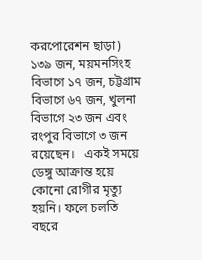করপোরেশন ছাড়া) ১৩৯ জন, ময়মনসিংহ বিভাগে ১৭ জন, চট্টগ্রাম বিভাগে ৬৭ জন, খুলনা বিভাগে ২৩ জন এবং রংপুর বিভাগে ৩ জন রয়েছেন।   একই সময়ে ডেঙ্গু আক্রান্ত হয়ে কোনো রোগীর মৃত্যু হয়নি। ফলে চলতি বছরে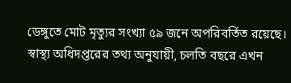ডেঙ্গুতে মোট মৃত্যুর সংখ্যা ৫৯ জনে অপরিবর্তিত রয়েছে।   স্বাস্থ্য অধিদপ্তরের তথ্য অনুযায়ী, চলতি বছরে এখন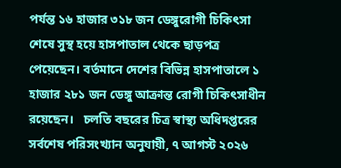পর্যন্ত ১৬ হাজার ৩১৮ জন ডেঙ্গুরোগী চিকিৎসা শেষে সুস্থ হয়ে হাসপাতাল থেকে ছাড়পত্র পেয়েছেন। বর্তমানে দেশের বিভিন্ন হাসপাতালে ১ হাজার ২৮১ জন ডেঙ্গু আক্রান্ত রোগী চিকিৎসাধীন রয়েছেন।   চলতি বছরের চিত্র স্বাস্থ্য অধিদপ্তরের সর্বশেষ পরিসংখ্যান অনুযায়ী, ৭ আগস্ট ২০২৬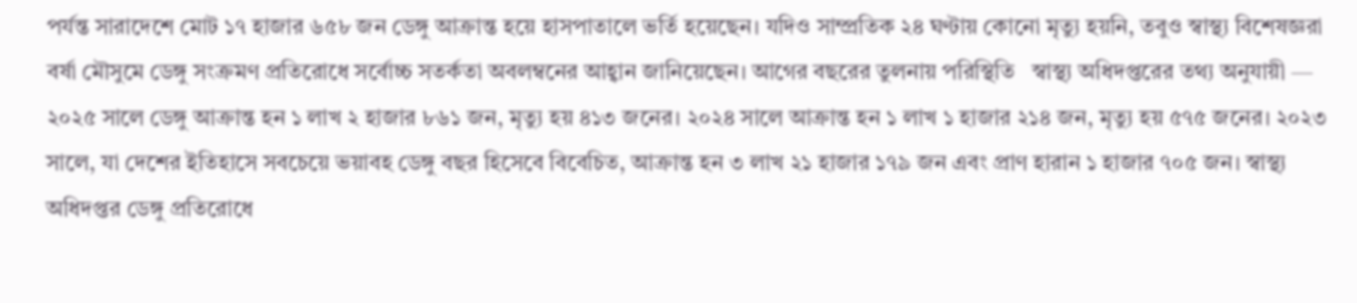পর্যন্ত সারাদেশে মোট ১৭ হাজার ৬৫৮ জন ডেঙ্গু আক্রান্ত হয়ে হাসপাতালে ভর্তি হয়েছেন। যদিও সাম্প্রতিক ২৪ ঘণ্টায় কোনো মৃত্যু হয়নি, তবুও স্বাস্থ্য বিশেষজ্ঞরা বর্ষা মৌসুমে ডেঙ্গু সংক্রমণ প্রতিরোধে সর্বোচ্চ সতর্কতা অবলম্বনের আহ্বান জানিয়েছেন। আগের বছরের তুলনায় পরিস্থিতি   স্বাস্থ্য অধিদপ্তরের তথ্য অনুযায়ী — ২০২৫ সালে ডেঙ্গু আক্রান্ত হন ১ লাখ ২ হাজার ৮৬১ জন, মৃত্যু হয় ৪১৩ জনের। ২০২৪ সালে আক্রান্ত হন ১ লাখ ১ হাজার ২১৪ জন, মৃত্যু হয় ৫৭৫ জনের। ২০২৩ সালে, যা দেশের ইতিহাসে সবচেয়ে ভয়াবহ ডেঙ্গু বছর হিসেবে বিবেচিত, আক্রান্ত হন ৩ লাখ ২১ হাজার ১৭৯ জন এবং প্রাণ হারান ১ হাজার ৭০৫ জন। স্বাস্থ্য অধিদপ্তর ডেঙ্গু প্রতিরোধে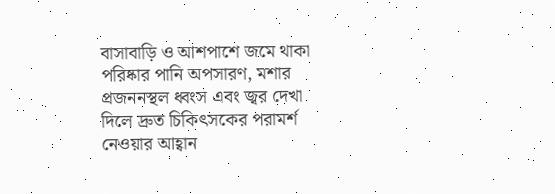বাসাবাড়ি ও আশপাশে জমে থাকা পরিষ্কার পানি অপসারণ, মশার প্রজননস্থল ধ্বংস এবং জ্বর দেখা দিলে দ্রুত চিকিৎসকের পরামর্শ নেওয়ার আহ্বান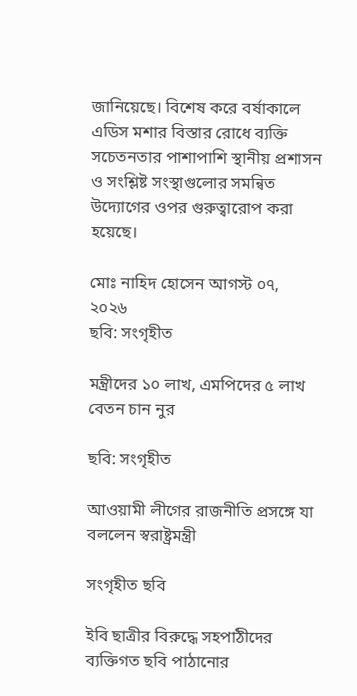জানিয়েছে। বিশেষ করে বর্ষাকালে এডিস মশার বিস্তার রোধে ব্যক্তি সচেতনতার পাশাপাশি স্থানীয় প্রশাসন ও সংশ্লিষ্ট সংস্থাগুলোর সমন্বিত উদ্যোগের ওপর গুরুত্বারোপ করা হয়েছে।

মোঃ নাহিদ হোসেন আগস্ট ০৭, ২০২৬
ছবি: সংগৃহীত

মন্ত্রীদের ১০ লাখ, এমপিদের ৫ লাখ বেতন চান নুর

ছবি: সংগৃহীত

আওয়ামী লীগের রাজনীতি প্রসঙ্গে যা বললেন স্বরাষ্ট্রমন্ত্রী

সংগৃহীত ছবি

ইবি ছাত্রীর বিরুদ্ধে সহপাঠীদের ব্যক্তিগত ছবি পাঠানোর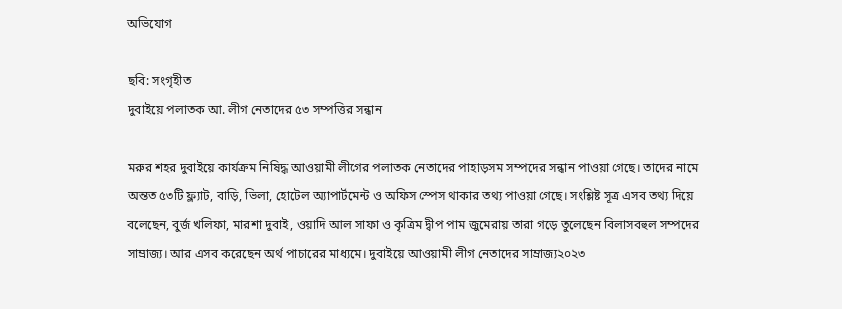অভিযোগ

ছবি: সংগৃহীত
দুবাইয়ে পলাতক আ. লীগ নেতাদের ৫৩ সম্পত্তির সন্ধান

মরুর শহর দুবাইয়ে কার্যক্রম নিষিদ্ধ আওয়ামী লীগের পলাতক নেতাদের পাহাড়সম সম্পদের সন্ধান পাওয়া গেছে। তাদের নামে অন্তত ৫৩টি ফ্ল্যাট, বাড়ি, ভিলা, হোটেল অ্যাপার্টমেন্ট ও অফিস স্পেস থাকার তথ্য পাওয়া গেছে। সংশ্লিষ্ট সূত্র এসব তথ্য দিয়ে বলেছেন, বুর্জ খলিফা, মারশা দুবাই, ওয়াদি আল সাফা ও কৃত্রিম দ্বীপ পাম জুমেরায় তারা গড়ে তুলেছেন বিলাসবহুল সম্পদের সাম্রাজ্য। আর এসব করেছেন অর্থ পাচারের মাধ্যমে। দুবাইয়ে আওয়ামী লীগ নেতাদের সাম্রাজ্য২০২৩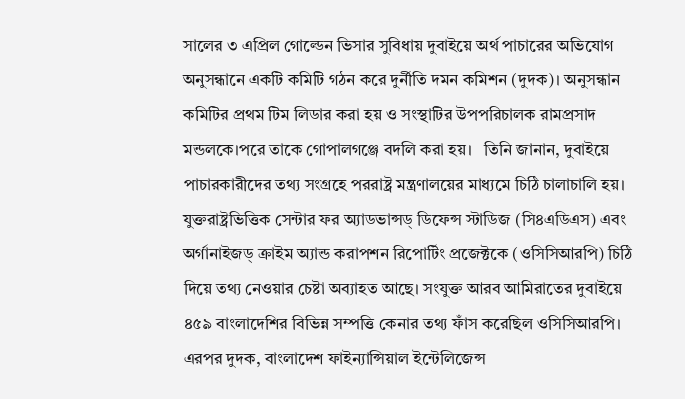সালের ৩ এপ্রিল গোল্ডেন ভিসার সুবিধায় দুবাইয়ে অর্থ পাচারের অভিযোগ অনুসন্ধানে একটি কমিটি গঠন করে দুর্নীতি দমন কমিশন (দুদক)। অনুসন্ধান কমিটির প্রথম টিম লিডার করা হয় ও সংস্থাটির উপপরিচালক রামপ্রসাদ মন্ডলকে।পরে তাকে গোপালগঞ্জে বদলি করা হয়।   তিনি জানান, দুবাইয়ে পাচারকারীদের তথ্য সংগ্রহে পররাষ্ট্র মন্ত্রণালয়ের মাধ্যমে চিঠি চালাচালি হয়। যুক্তরাষ্ট্রভিত্তিক সেন্টার ফর অ্যাডভান্সড্ ডিফেন্স স্টাডিজ (সি৪এডিএস) এবং অর্গানাইজড্ ক্রাইম অ্যান্ড করাপশন রিপোর্টিং প্রজেক্টকে (ওসিসিআরপি) চিঠি দিয়ে তথ্য নেওয়ার চেষ্টা অব্যাহত আছে। সংযুক্ত আরব আমিরাতের দুবাইয়ে ৪৫৯ বাংলাদেশির বিভিন্ন সম্পত্তি কেনার তথ্য ফাঁস করেছিল ওসিসিআরপি। এরপর দুদক, বাংলাদেশ ফাইন্যান্সিয়াল ইন্টেলিজেন্স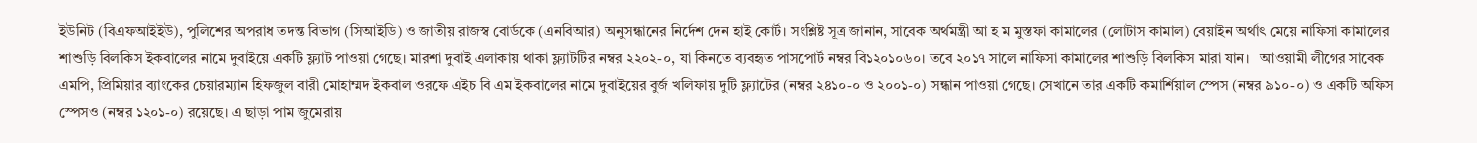ইউনিট (বিএফআইইউ), পুলিশের অপরাধ তদন্ত বিভাগ (সিআইডি) ও জাতীয় রাজস্ব বোর্ডকে (এনবিআর) অনুসন্ধানের নির্দেশ দেন হাই কোর্ট। সংশ্লিষ্ট সূত্র জানান, সাবেক অর্থমন্ত্রী আ হ ম মুস্তফা কামালের (লোটাস কামাল) বেয়াইন অর্থাৎ মেয়ে নাফিসা কামালের শাশুড়ি বিলকিস ইকবালের নামে দুবাইয়ে একটি ফ্ল্যাট পাওয়া গেছে। মারশা দুবাই এলাকায় থাকা ফ্ল্যাটটির নম্বর ২২০২-০, যা কিনতে ব্যবহৃত পাসপোর্ট নম্বর বি১২০১০৬০। তবে ২০১৭ সালে নাফিসা কামালের শাশুড়ি বিলকিস মারা যান।   আওয়ামী লীগের সাবেক এমপি, প্রিমিয়ার ব্যাংকের চেয়ারম্যান হিফজুল বারী মোহাম্মদ ইকবাল ওরফে এইচ বি এম ইকবালের নামে দুবাইয়ের বুর্জ খলিফায় দুটি ফ্ল্যাটের (নম্বর ২৪১০-০ ও ২০০১-০) সন্ধান পাওয়া গেছে। সেখানে তার একটি কমার্শিয়াল স্পেস (নম্বর ৯১০-০) ও একটি অফিস স্পেসও (নম্বর ১২০১-০) রয়েছে। এ ছাড়া পাম জুমেরায়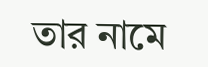তার নামে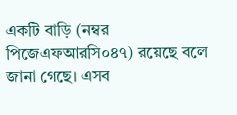একটি বাড়ি (নম্বর পিজেএফআরসি০৪৭) রয়েছে বলে জানা গেছে। এসব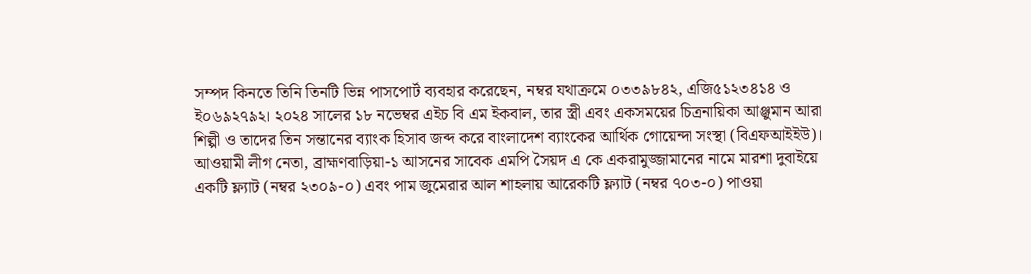সম্পদ কিনতে তিনি তিনটি ভিন্ন পাসপোর্ট ব্যবহার করেছেন, নম্বর যথাক্রমে ০৩৩৯৮৪২, এজি৫১২৩৪১৪ ও ই০৬৯২৭৯২। ২০২৪ সালের ১৮ নভেম্বর এইচ বি এম ইকবাল, তার স্ত্রী এবং একসময়ের চিত্রনায়িকা আঞ্জুমান আরা শিল্পী ও তাদের তিন সন্তানের ব্যাংক হিসাব জব্দ করে বাংলাদেশ ব্যাংকের আর্থিক গোয়েন্দা সংস্থা (বিএফআইইউ)। আওয়ামী লীগ নেতা, ব্রাহ্মণবাড়িয়া-১ আসনের সাবেক এমপি সৈয়দ এ কে একরামুজ্জামানের নামে মারশা দুবাইয়ে একটি ফ্ল্যাট (নম্বর ২৩০৯-০) এবং পাম জুমেরার আল শাহলায় আরেকটি ফ্ল্যাট (নম্বর ৭০৩-০) পাওয়া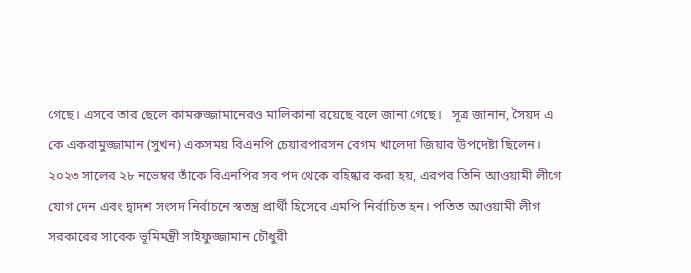গেছে। এসবে তার ছেলে কামরুজ্জামানেরও মালিকানা রয়েছে বলে জানা গেছে।   সূত্র জানান, সৈয়দ এ কে একরামুজ্জামান (সুখন) একসময় বিএনপি চেয়ারপারসন বেগম খালেদা জিয়ার উপদেষ্টা ছিলেন। ২০২৩ সালের ২৮ নভেম্বর তাঁকে বিএনপির সব পদ থেকে বহিষ্কার করা হয়, এরপর তিনি আওয়ামী লীগে যোগ দেন এবং দ্বাদশ সংসদ নির্বাচনে স্বতন্ত্র প্রার্থী হিসেবে এমপি নির্বাচিত হন। পতিত আওয়ামী লীগ সরকারের সাবেক ভূমিমন্ত্রী সাইফুজ্জামান চৌধুরী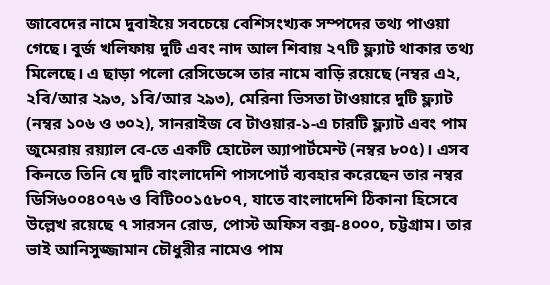জাবেদের নামে দুবাইয়ে সবচেয়ে বেশিসংখ্যক সম্পদের তথ্য পাওয়া গেছে। বুর্জ খলিফায় দুটি এবং নাদ আল শিবায় ২৭টি ফ্ল্যাট থাকার তথ্য মিলেছে। এ ছাড়া পলো রেসিডেন্সে তার নামে বাড়ি রয়েছে (নম্বর এ২, ২বি/আর ২৯৩, ১বি/আর ২৯৩), মেরিনা ভিসতা টাওয়ারে দুটি ফ্ল্যাট (নম্বর ১০৬ ও ৩০২), সানরাইজ বে টাওয়ার-১-এ চারটি ফ্ল্যাট এবং পাম জুমেরায় রয়্যাল বে-তে একটি হোটেল অ্যাপার্টমেন্ট (নম্বর ৮০৫)। এসব কিনতে তিনি যে দুটি বাংলাদেশি পাসপোর্ট ব্যবহার করেছেন তার নম্বর ডিসি৬০০৪০৭৬ ও বিটি০০১৫৮০৭, যাতে বাংলাদেশি ঠিকানা হিসেবে উল্লেখ রয়েছে ৭ সারসন রোড, পোস্ট অফিস বক্স-৪০০০, চট্টগ্রাম। তার ভাই আনিসুজ্জামান চৌধুরীর নামেও পাম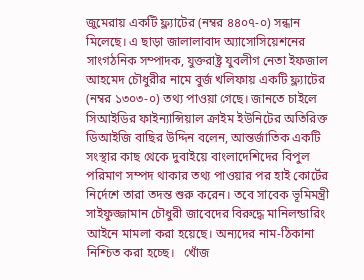জুমেরায় একটি ফ্ল্যাটের (নম্বর ৪৪০৭-০) সন্ধান মিলেছে। এ ছাড়া জালালাবাদ অ্যাসোসিয়েশনের সাংগঠনিক সম্পাদক, যুক্তরাষ্ট্র যুবলীগ নেতা ইফজাল আহমেদ চৌধুরীর নামে বুর্জ খলিফায় একটি ফ্ল্যাটের (নম্বর ১৩০৩-০) তথ্য পাওয়া গেছে। জানতে চাইলে সিআইডির ফাইন্যান্সিয়াল ক্রাইম ইউনিটের অতিরিক্ত ডিআইজি বাছির উদ্দিন বলেন, আন্তর্জাতিক একটি সংস্থার কাছ থেকে দুবাইয়ে বাংলাদেশিদের বিপুল পরিমাণ সম্পদ থাকার তথ্য পাওয়ার পর হাই কোর্টের নির্দেশে তারা তদন্ত শুরু করেন। তবে সাবেক ভূমিমন্ত্রী সাইফুজ্জামান চৌধুরী জাবেদের বিরুদ্ধে মানিলন্ডারিং আইনে মামলা করা হয়েছে। অন্যদের নাম-ঠিকানা নিশ্চিত করা হচ্ছে।   খোঁজ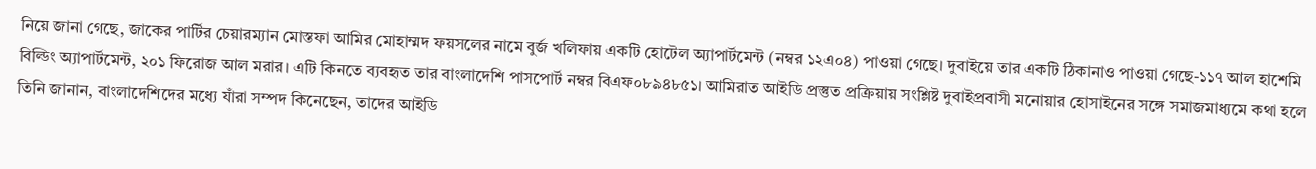নিয়ে জানা গেছে, জাকের পার্টির চেয়ারম্যান মোস্তফা আমির মোহাম্মদ ফয়সলের নামে বুর্জ খলিফায় একটি হোটেল অ্যাপার্টমেন্ট (নম্বর ১২এ০৪) পাওয়া গেছে। দুবাইয়ে তার একটি ঠিকানাও পাওয়া গেছে-১১৭ আল হাশেমি বিল্ডিং অ্যাপার্টমেন্ট, ২০১ ফিরোজ আল মরার। এটি কিনতে ব্যবহৃত তার বাংলাদেশি পাসপোর্ট নম্বর বিএফ০৮৯৪৮৫১। আমিরাত আইডি প্রস্তুত প্রক্রিয়ায় সংশ্লিষ্ট দুবাইপ্রবাসী মনোয়ার হোসাইনের সঙ্গে সমাজমাধ্যমে কথা হলে তিনি জানান, বাংলাদেশিদের মধ্যে যাঁরা সম্পদ কিনেছেন, তাদের আইডি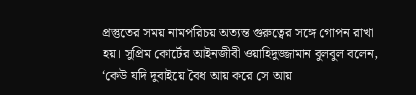প্রস্তুতের সময় নামপরিচয় অত্যন্ত গুরুত্বের সঙ্গে গোপন রাখা হয়। সুপ্রিম কোর্টের আইনজীবী ওয়াহিদুজ্জামান বুলবুল বলেন, ‘কেউ যদি দুবাইয়ে বৈধ আয় করে সে আয়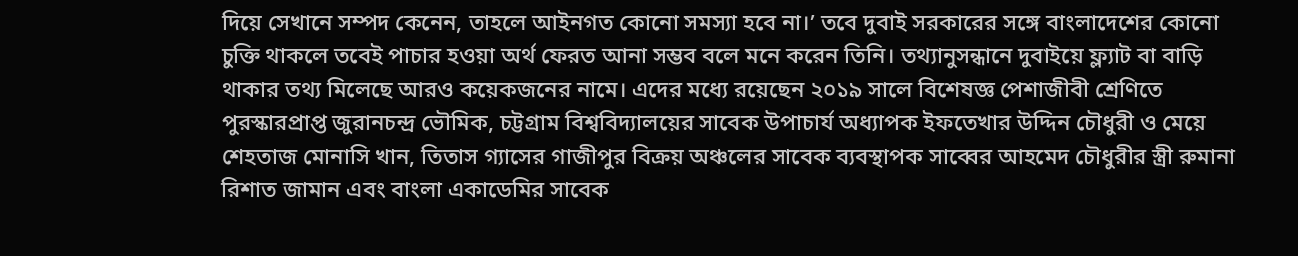দিয়ে সেখানে সম্পদ কেনেন, তাহলে আইনগত কোনো সমস্যা হবে না।’ তবে দুবাই সরকারের সঙ্গে বাংলাদেশের কোনো চুক্তি থাকলে তবেই পাচার হওয়া অর্থ ফেরত আনা সম্ভব বলে মনে করেন তিনি। তথ্যানুসন্ধানে দুবাইয়ে ফ্ল্যাট বা বাড়ি থাকার তথ্য মিলেছে আরও কয়েকজনের নামে। এদের মধ্যে রয়েছেন ২০১৯ সালে বিশেষজ্ঞ পেশাজীবী শ্রেণিতে পুরস্কারপ্রাপ্ত জুরানচন্দ্র ভৌমিক, চট্টগ্রাম বিশ্ববিদ্যালয়ের সাবেক উপাচার্য অধ্যাপক ইফতেখার উদ্দিন চৌধুরী ও মেয়ে শেহতাজ মোনাসি খান, তিতাস গ্যাসের গাজীপুর বিক্রয় অঞ্চলের সাবেক ব্যবস্থাপক সাব্বের আহমেদ চৌধুরীর স্ত্রী রুমানা রিশাত জামান এবং বাংলা একাডেমির সাবেক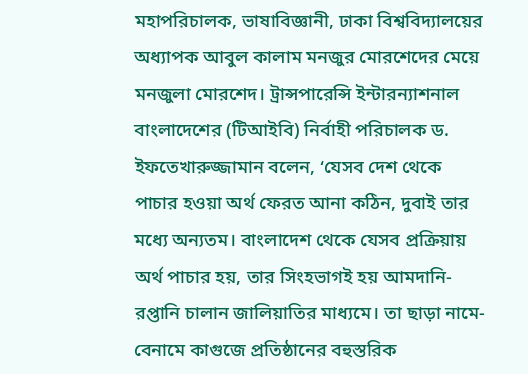মহাপরিচালক, ভাষাবিজ্ঞানী, ঢাকা বিশ্ববিদ্যালয়ের অধ্যাপক আবুল কালাম মনজুর মোরশেদের মেয়ে মনজুলা মোরশেদ। ট্রান্সপারেন্সি ইন্টারন্যাশনাল বাংলাদেশের (টিআইবি) নির্বাহী পরিচালক ড. ইফতেখারুজ্জামান বলেন, ‘যেসব দেশ থেকে পাচার হওয়া অর্থ ফেরত আনা কঠিন, দুবাই তার মধ্যে অন্যতম। বাংলাদেশ থেকে যেসব প্রক্রিয়ায় অর্থ পাচার হয়, তার সিংহভাগই হয় আমদানি-রপ্তানি চালান জালিয়াতির মাধ্যমে। তা ছাড়া নামে-বেনামে কাগুজে প্রতিষ্ঠানের বহুস্তরিক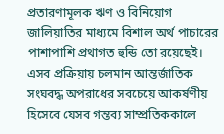প্রতারণামূলক ঋণ ও বিনিয়োগ জালিয়াতির মাধ্যমে বিশাল অর্থ পাচারের পাশাপাশি প্রথাগত হুন্ডি তো রয়েছেই। এসব প্রক্রিয়ায় চলমান আন্তর্জাতিক সংঘবদ্ধ অপরাধের সবচেয়ে আকর্ষণীয় হিসেবে যেসব গন্তব্য সাম্প্রতিককালে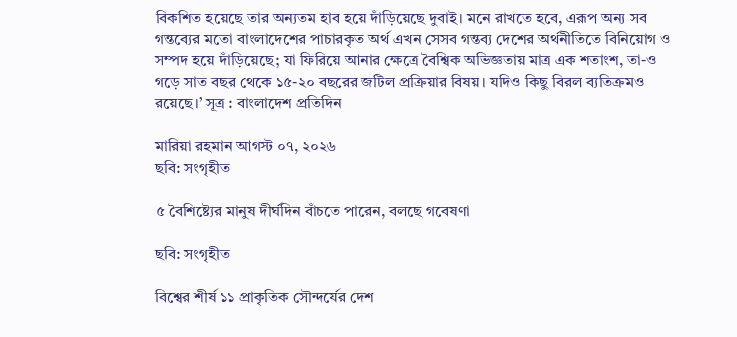বিকশিত হয়েছে তার অন্যতম হাব হয়ে দাঁড়িয়েছে দুবাই। মনে রাখতে হবে, এরূপ অন্য সব গন্তব্যের মতো বাংলাদেশের পাচারকৃত অর্থ এখন সেসব গন্তব্য দেশের অর্থনীতিতে বিনিয়োগ ও সম্পদ হয়ে দাঁড়িয়েছে; যা ফিরিয়ে আনার ক্ষেত্রে বৈশ্বিক অভিজ্ঞতায় মাত্র এক শতাংশ, তা-ও গড়ে সাত বছর থেকে ১৫-২০ বছরের জটিল প্রক্রিয়ার বিষয়। যদিও কিছু বিরল ব্যতিক্রমও রয়েছে।’ সূত্র : বাংলাদেশ প্রতিদিন

মারিয়া রহমান আগস্ট ০৭, ২০২৬
ছবি: সংগৃহীত

৫ বৈশিষ্ট্যের মানুষ দীর্ঘদিন বাঁচতে পারেন, বলছে গবেষণা

ছবি: সংগৃহীত

বিশ্বের শীর্ষ ১১ প্রাকৃতিক সৌন্দর্যের দেশ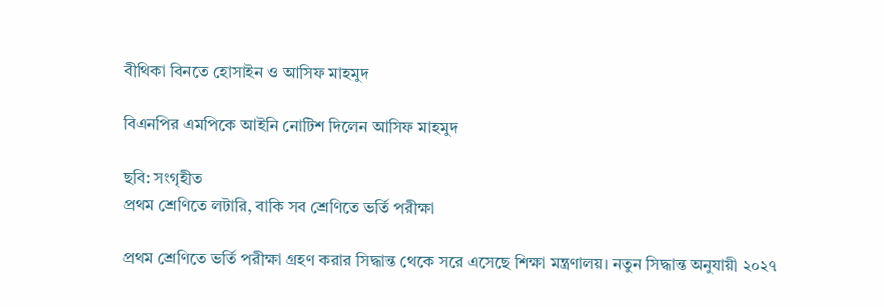বীথিকা বিনতে হোসাইন ও আসিফ মাহমুদ

বিএনপির এমপিকে আইনি নোটিশ দিলেন আসিফ মাহমুদ

ছবি: সংগৃহীত
প্রথম শ্রেণিতে লটারি, বাকি সব শ্রেণিতে ভর্তি পরীক্ষা

প্রথম শ্রেণিতে ভর্তি পরীক্ষা গ্রহণ করার সিদ্ধান্ত থেকে সরে এসেছে শিক্ষা মন্ত্রণালয়। নতুন সিদ্ধান্ত অনুযায়ী ২০২৭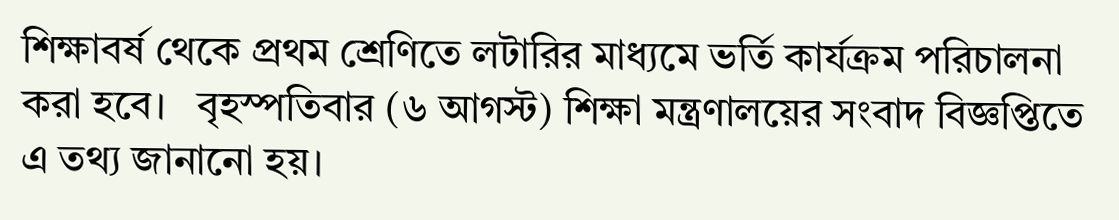শিক্ষাবর্ষ থেকে প্রথম শ্রেণিতে লটারির মাধ্যমে ভর্তি কার্যক্রম পরিচালনা করা হবে।   বৃহস্পতিবার (৬ আগস্ট) শিক্ষা মন্ত্রণালয়ের সংবাদ বিজ্ঞপ্তিতে এ তথ্য জানানো হয়।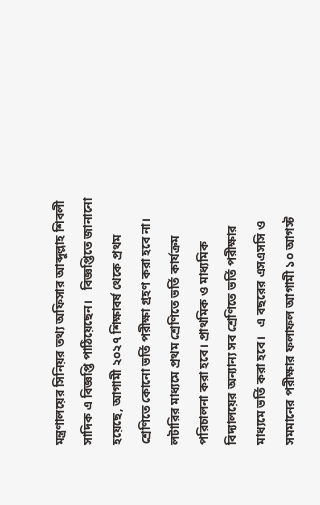মন্ত্রণালয়ের সিনিয়র তথ্য অফিসার আব্দুল্লাহ শিবলী সাদিক এ বিজ্ঞপ্তি পাঠিয়েছেন।   বিজ্ঞপ্তিতে জানানো হয়েছে, আগামী ২০২৭ শিক্ষাবর্ষ থেকে প্রথম শ্রেণিতে কোনো ভর্তি পরীক্ষা গ্রহণ করা হবে না। লটারির মাধ্যমে প্রথম শ্রেণিতে ভর্তি কার্যক্রম পরিচালনা করা হবে। প্রাথমিক ও মাধ্যমিক বিদ্যালয়ের অন্যান্য সব শ্রেণিতে ভর্তি পরীক্ষার মাধ্যমে ভর্তি করা হবে।   এ বছরের এসএসসি ও সমমানের পরীক্ষার ফলাফল আগামী ১০ আগস্ট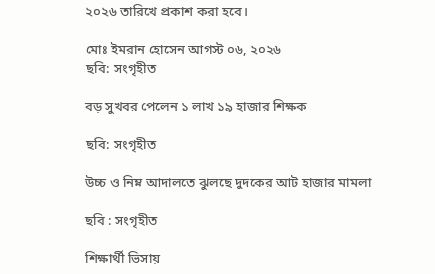২০২৬ তারিখে প্রকাশ করা হবে।

মোঃ ইমরান হোসেন আগস্ট ০৬, ২০২৬
ছবি: সংগৃহীত

বড় সুখবর পেলেন ১ লাখ ১৯ হাজার শিক্ষক

ছবি: সংগৃহীত

উচ্চ ও নিম্ন আদালতে ঝুলছে দুদকের আট হাজার মামলা

ছবি : সংগৃহীত

শিক্ষার্থী ভিসায়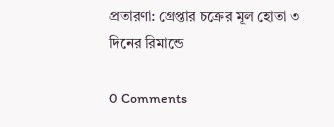প্রতারণা: গ্রেপ্তার চক্রের মূল হোতা ৩ দিনের রিমান্ডে

0 Comments